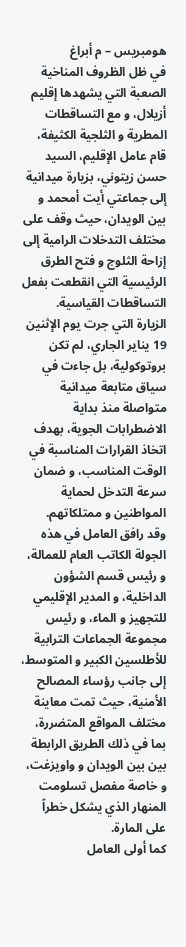هومبريس – م أبراغ
في ظل الظروف المناخية الصعبة التي يشهدها إقليم أزيلال، و مع التساقطات المطرية و الثلجية الكثيفة، قام عامل الإقليم، السيد حسن زيتوني، بزيارة ميدانية إلى جماعتي أيت أمحمد و بين الويدان، حيث وقف على مختلف التدخلات الرامية إلى إزاحة الثلوج و فتح الطرق الرئيسية التي انقطعت بفعل التساقطات القياسية.
الزيارة التي جرت يوم الإثنين 19 يناير الجاري، لم تكن بروتوكولية، بل جاءت في سياق متابعة ميدانية متواصلة منذ بداية الاضطرابات الجوية، بهدف اتخاذ القرارات المناسبة في الوقت المناسب، و ضمان سرعة التدخل لحماية المواطنين و ممتلكاتهم.
وقد رافق العامل في هذه الجولة الكاتب العام للعمالة، و رئيس قسم الشؤون الداخلية، و المدير الإقليمي للتجهيز و الماء، و رئيس مجموعة الجماعات الترابية للأطلسين الكبير و المتوسط، إلى جانب رؤساء المصالح الأمنية، حيث تمت معاينة مختلف المواقع المتضررة، بما في ذلك الطريق الرابطة بين بين الويدان و واويزغت، و خاصة مفصل تسلومت المنهار الذي يشكل خطراً على المارة.
كما أولى العامل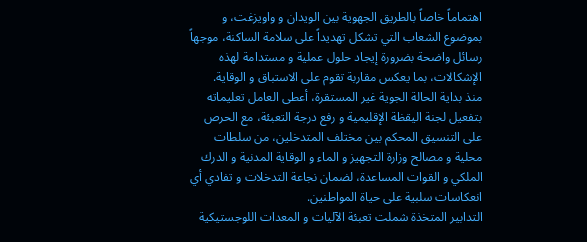اهتماماً خاصاً بالطريق الجهوية بين الويدان و واويزغت، و بموضوع الشعاب التي تشكل تهديداً على سلامة الساكنة، موجهاً رسائل واضحة بضرورة إيجاد حلول عملية و مستدامة لهذه الإشكالات، بما يعكس مقاربة تقوم على الاستباق و الوقاية.
منذ بداية الحالة الجوية غير المستقرة، أعطى العامل تعليماته بتفعيل لجنة اليقظة الإقليمية و رفع درجة التعبئة، مع الحرص على التنسيق المحكم بين مختلف المتدخلين، من سلطات محلية و مصالح وزارة التجهيز و الماء و الوقاية المدنية و الدرك الملكي و القوات المساعدة، لضمان نجاعة التدخلات و تفادي أي انعكاسات سلبية على حياة المواطنين.
التدابير المتخذة شملت تعبئة الآليات و المعدات اللوجستيكية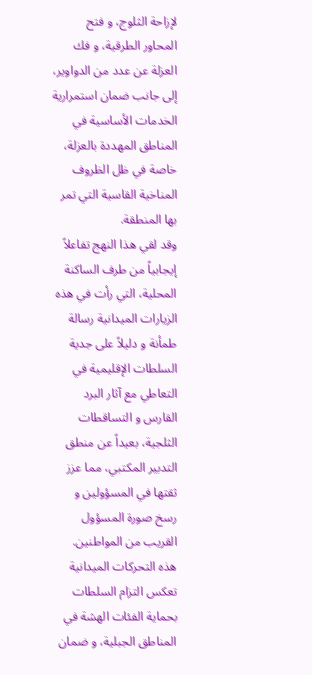لإزاحة الثلوج، و فتح المحاور الطرقية، و فك العزلة عن عدد من الدواوير، إلى جانب ضمان استمرارية الخدمات الأساسية في المناطق المهددة بالعزلة، خاصة في ظل الظروف المناخية القاسية التي تمر بها المنطقة.
وقد لقي هذا النهج تفاعلاً إيجابياً من طرف الساكنة المحلية، التي رأت في هذه الزيارات الميدانية رسالة طمأنة و دليلاً على جدية السلطات الإقليمية في التعاطي مع آثار البرد القارس و التساقطات الثلجية، بعيداً عن منطق التدبير المكتبي، مما عزز ثقتها في المسؤولين و رسخ صورة المسؤول القريب من المواطنين.
هذه التحركات الميدانية تعكس التزام السلطات بحماية الفئات الهشة في المناطق الجبلية، و ضمان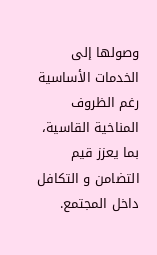وصولها إلى الخدمات الأساسية رغم الظروف المناخية القاسية، بما يعزز قيم التضامن و التكافل داخل المجتمع.